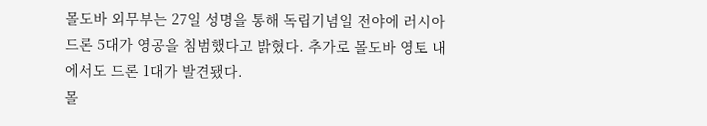몰도바 외무부는 27일 성명을 통해 독립기념일 전야에 러시아 드론 5대가 영공을 침범했다고 밝혔다. 추가로 몰도바 영토 내에서도 드론 1대가 발견됐다.
몰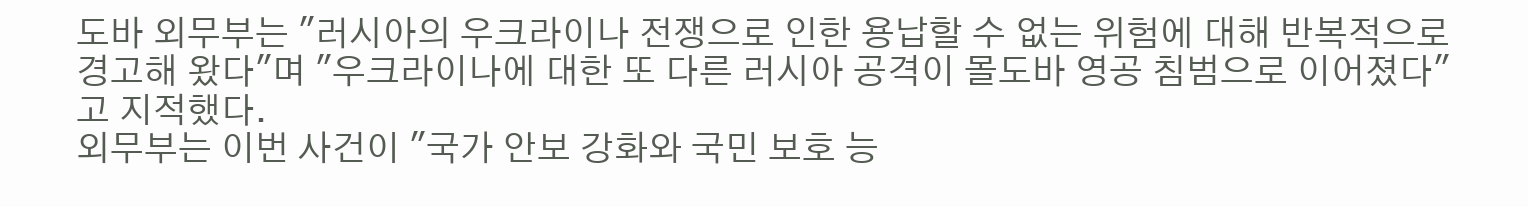도바 외무부는 "러시아의 우크라이나 전쟁으로 인한 용납할 수 없는 위험에 대해 반복적으로 경고해 왔다"며 "우크라이나에 대한 또 다른 러시아 공격이 몰도바 영공 침범으로 이어졌다"고 지적했다.
외무부는 이번 사건이 "국가 안보 강화와 국민 보호 능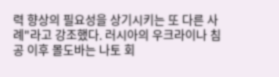력 향상의 필요성을 상기시키는 또 다른 사례"라고 강조했다. 러시아의 우크라이나 침공 이후 몰도바는 나토 회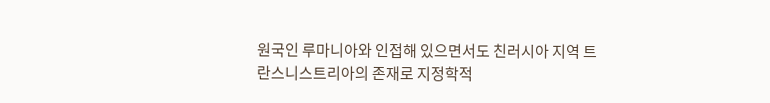원국인 루마니아와 인접해 있으면서도 친러시아 지역 트란스니스트리아의 존재로 지정학적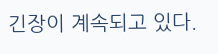긴장이 계속되고 있다.